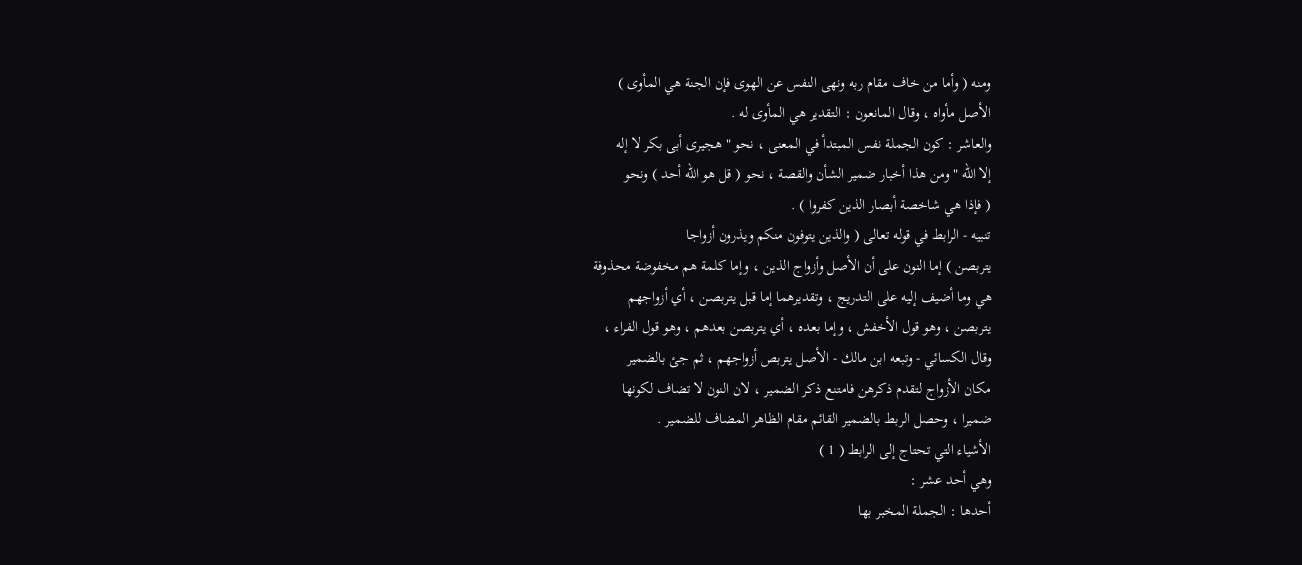ومنه ( وأما من خاف مقام ربه ونهى النفس عن الهوى فإن الجنة هي المأوى )
الأصل مأواه ، وقال المانعون : التقدير هي المأوى له .
والعاشر : كون الجملة نفس المبتدأ في المعنى ، نحو " هجيرى أبى بكر لا إله
إلا الله " ومن هذا أخبار ضمير الشأن والقصة ، نحو ( قل هو الله أحد ) ونحو
( فإذا هي شاخصة أبصار الذين كفروا ) .
تنبيه - الرابط في قوله تعالى ( والذين يتوفون منكم ويذرون أزواجا
يتربصن ) إما النون على أن الأصل وأزواج الذين ، وإما كلمة هم مخفوضة محذوفة
هي وما أضيف إليه على التدريج ، وتقديرهما إما قبل يتربصن ، أي أزواجهم
يتربصن ، وهو قول الأخفش ، وإما بعده ، أي يتربصن بعدهم ، وهو قول الفراء ،
وقال الكسائي - وتبعه ابن مالك - الأصل يتربص أزواجهم ، ثم جئ بالضمير
مكان الأزواج لتقدم ذكرهن فامتنع ذكر الضمير ، لان النون لا تضاف لكونها
ضميرا ، وحصل الربط بالضمير القائم مقام الظاهر المضاف للضمير .
الأشياء التي تحتاج إلى الرابط ( 1 )
وهي أحد عشر :
أحدها : الجملة المخبر بها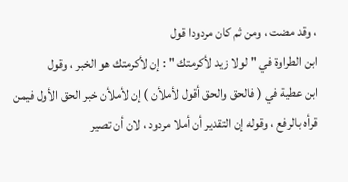، وقد مضت ، ومن ثم كان مردودا قول
ابن الطراوة في " لولا زيد لأكرمتك " : إن لأكرمتك هو الخبر ، وقول
ابن عطية في ( فالحق والحق أقول لأملأن ) إن لأملأن خبر الحق الأول فيمن
قرأه بالرفع ، وقوله إن التقدير أن أملا مردود ، لان أن تصير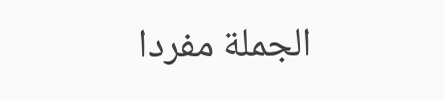الجملة مفردا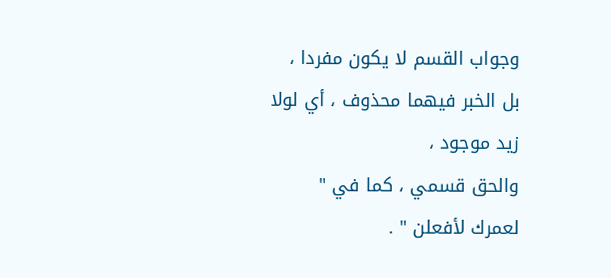وجواب القسم لا يكون مفردا ، بل الخبر فيهما محذوف ، أي لولا زيد موجود ،
والحق قسمي ، كما في " لعمرك لأفعلن " .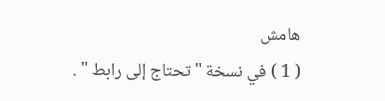هامش
( 1 ) في نسخة " تحتاج إلى رابط " .